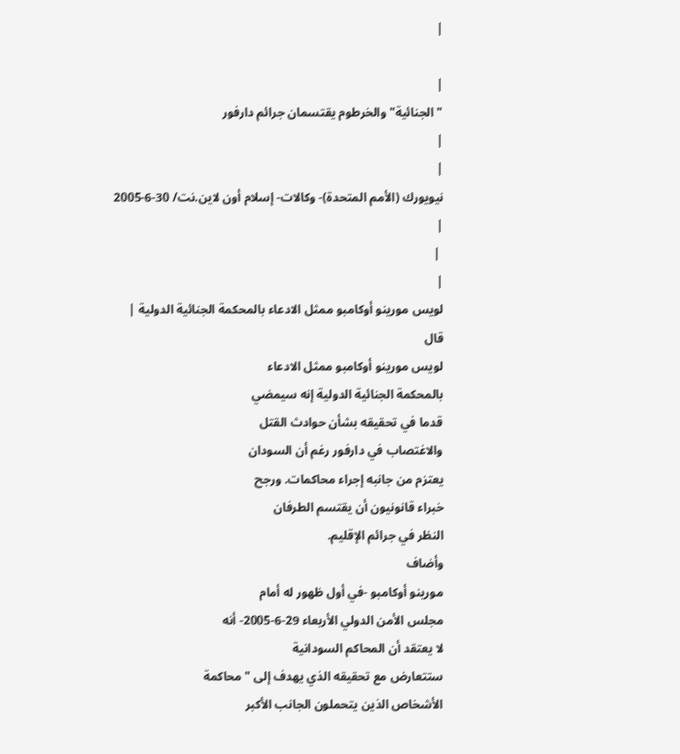|

|
"الجنائية" والخرطوم يقتسمان جرائم دارفور
|
|
نيويورك (الأمم المتحدة)- وكالات- إسلام أون لاين.نت/ 30-6-2005
|
 |
|
لويس مورينو أوكامبو ممثل الادعاء بالمحكمة الجنائية الدولية |
قال
لويس مورينو أوكامبو ممثل الادعاء
بالمحكمة الجنائية الدولية إنه سيمضي
قدما في تحقيقه بشأن حوادث القتل
والاغتصاب في دارفور رغم أن السودان
يعتزم من جانبه إجراء محاكمات. ورجح
خبراء قانونيون أن يقتسم الطرفان
النظر في جرائم الإقليم.
وأضاف
مورينو أوكامبو -في أول ظهور له أمام
مجلس الأمن الدولي الأربعاء 29-6-2005- أنه
لا يعتقد أن المحاكم السودانية
ستتعارض مع تحقيقه الذي يهدف إلى "محاكمة
الأشخاص الذين يتحملون الجانب الأكبر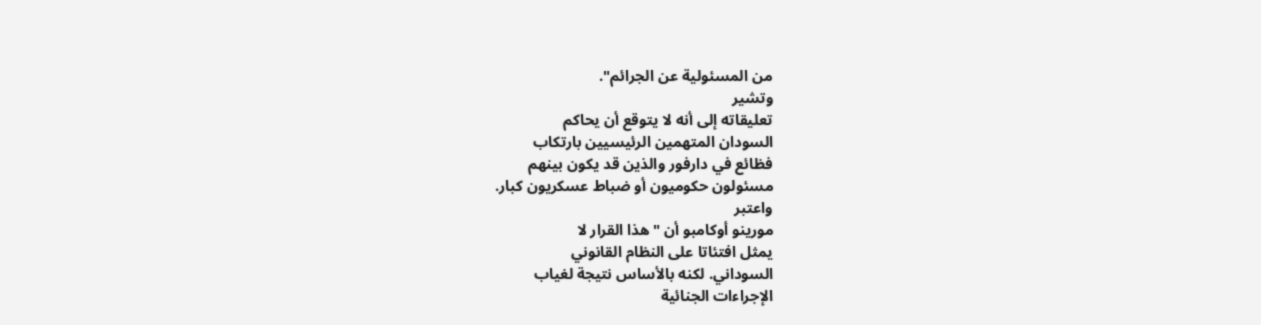من المسئولية عن الجرائم".
وتشير
تعليقاته إلى أنه لا يتوقع أن يحاكم
السودان المتهمين الرئيسيين بارتكاب
فظائع في دارفور والذين قد يكون بينهم
مسئولون حكوميون أو ضباط عسكريون كبار.
واعتبر
مورينو أوكامبو أن "هذا القرار لا
يمثل افتئاتا على النظام القانوني
السوداني. لكنه بالأساس نتيجة لغياب
الإجراءات الجنائية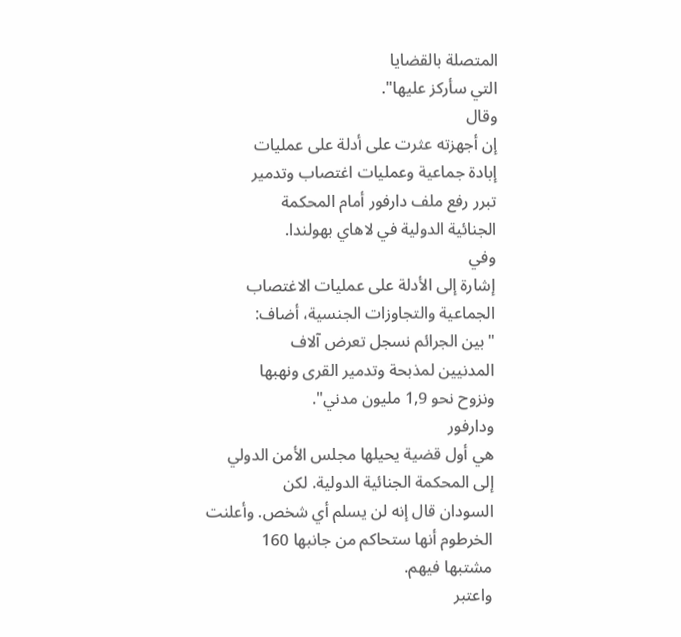المتصلة بالقضايا
التي سأركز عليها".
وقال
إن أجهزته عثرت على أدلة على عمليات
إبادة جماعية وعمليات اغتصاب وتدمير
تبرر رفع ملف دارفور أمام المحكمة
الجنائية الدولية في لاهاي بهولندا.
وفي
إشارة إلى الأدلة على عمليات الاغتصاب
الجماعية والتجاوزات الجنسية، أضاف:
"بين الجرائم نسجل تعرض آلاف
المدنيين لمذبحة وتدمير القرى ونهبها
ونزوح نحو 1,9 مليون مدني".
ودارفور
هي أول قضية يحيلها مجلس الأمن الدولي
إلى المحكمة الجنائية الدولية. لكن
السودان قال إنه لن يسلم أي شخص. وأعلنت
الخرطوم أنها ستحاكم من جانبها 160
مشتبها فيهم.
واعتبر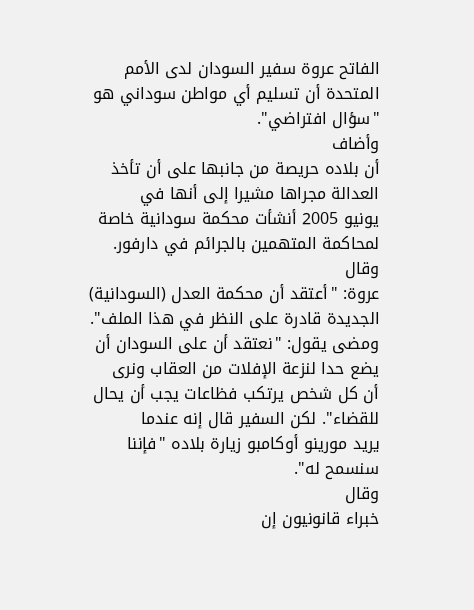الفاتح عروة سفير السودان لدى الأمم
المتحدة أن تسليم أي مواطن سوداني هو
"سؤال افتراضي".
وأضاف
أن بلاده حريصة من جانبها على أن تأخذ
العدالة مجراها مشيرا إلى أنها في
يونيو 2005 أنشأت محكمة سودانية خاصة
لمحاكمة المتهمين بالجرائم في دارفور.
وقال
عروة: "أعتقد أن محكمة العدل (السودانية)
الجديدة قادرة على النظر في هذا الملف".
ومضى يقول: "نعتقد أن على السودان أن
يضع حدا لنزعة الإفلات من العقاب ونرى
أن كل شخص يرتكب فظاعات يجب أن يحال
للقضاء". لكن السفير قال إنه عندما
يريد مورينو أوكامبو زيارة بلاده "فإننا
سنسمح له".
وقال
خبراء قانونيون إن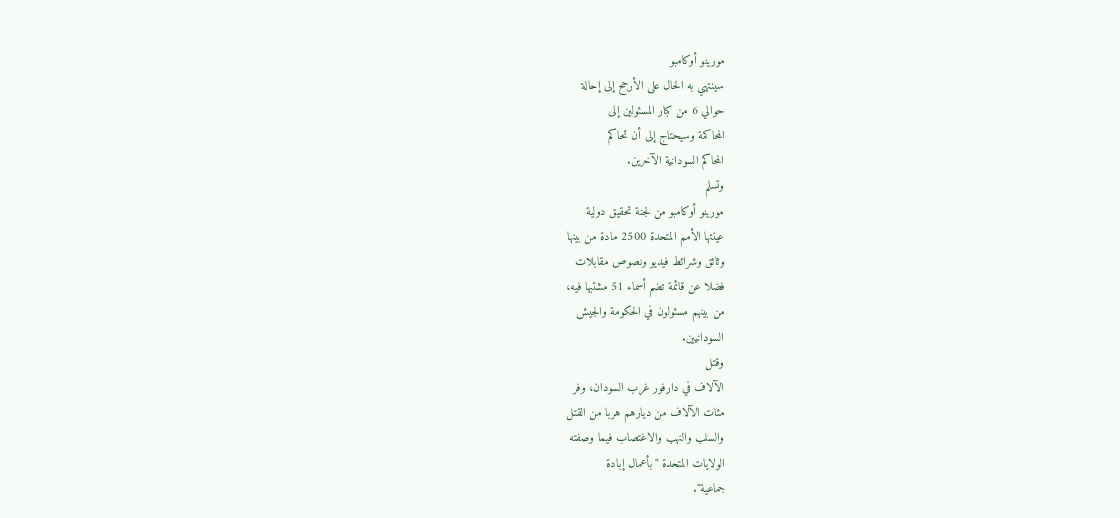مورينو أوكامبو
سينتهي به الحال على الأرجح إلى إحالة
حوالي 6 من كبار المسئولين إلى
المحاكمة وسيحتاج إلى أن تحاكم
المحاكم السودانية الآخرين.
وتسلم
مورينو أوكامبو من لجنة تحقيق دولية
عينتها الأمم المتحدة 2500 مادة من بينها
وثائق وشرائط فيديو ونصوص مقابلات
فضلا عن قائمة تضم أسماء 51 مشتبها فيه،
من بينهم مسئولون في الحكومة والجيش
السودانيين.
وقتل
الآلاف في دارفور غرب السودان، وفر
مئات الآلاف من ديارهم هربا من القتل
والسلب والنهب والاغتصاب فيما وصفته
الولايات المتحدة "بأعمال إبادة
جماعية".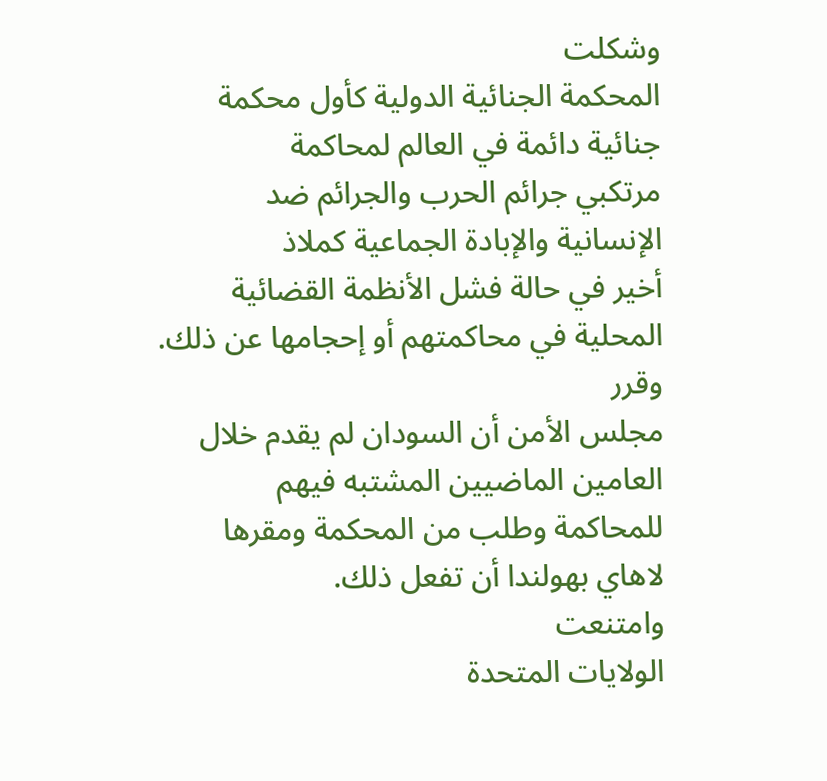وشكلت
المحكمة الجنائية الدولية كأول محكمة
جنائية دائمة في العالم لمحاكمة
مرتكبي جرائم الحرب والجرائم ضد
الإنسانية والإبادة الجماعية كملاذ
أخير في حالة فشل الأنظمة القضائية
المحلية في محاكمتهم أو إحجامها عن ذلك.
وقرر
مجلس الأمن أن السودان لم يقدم خلال
العامين الماضيين المشتبه فيهم
للمحاكمة وطلب من المحكمة ومقرها
لاهاي بهولندا أن تفعل ذلك.
وامتنعت
الولايات المتحدة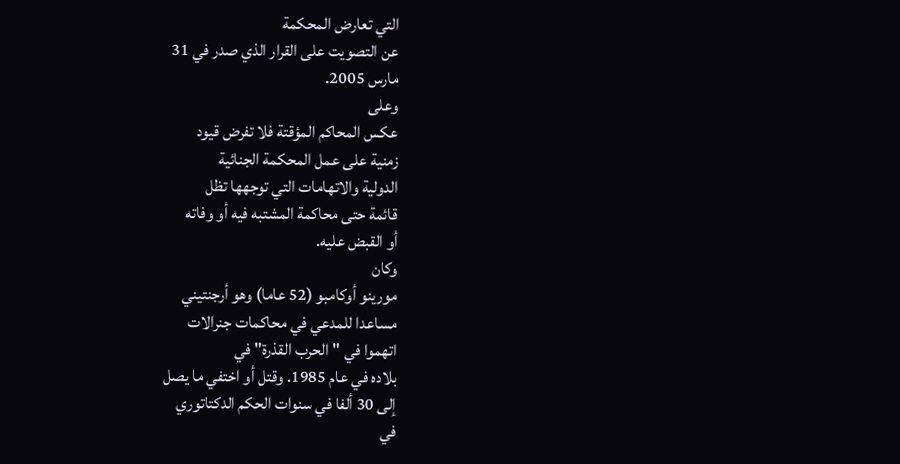التي تعارض المحكمة
عن التصويت على القرار الذي صدر في 31
مارس 2005.
وعلى
عكس المحاكم المؤقتة فلا تفرض قيود
زمنية على عمل المحكمة الجنائية
الدولية والاتهامات التي توجهها تظل
قائمة حتى محاكمة المشتبه فيه أو وفاته
أو القبض عليه.
وكان
مورينو أوكامبو (52 عاما) وهو أرجنتيني
مساعدا للمدعي في محاكمات جنرالات
اتهموا في "الحرب القذرة" في
بلاده في عام 1985. وقتل أو اختفي ما يصل
إلى 30 ألفا في سنوات الحكم الدكتاتوري
في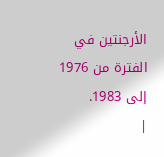الأرجنتين في الفترة من 1976 إلى 1983.
|